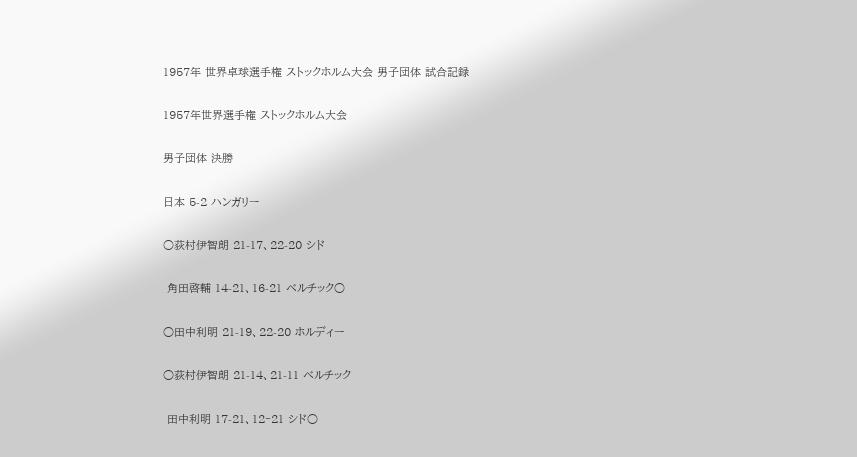1957年 世界卓球選手権 ストックホルム大会 男子団体 試合記録

1957年世界選手権 ストックホルム大会

男子団体 決勝

日本 5-2 ハンガリー

○荻村伊智朗 21-17、22-20 シド

 角田啓輔 14-21、16-21 ベルチック○

○田中利明 21-19、22-20 ホルディー

○荻村伊智朗 21-14、21-11 ベルチック

 田中利明 17-21、12‐21 シド○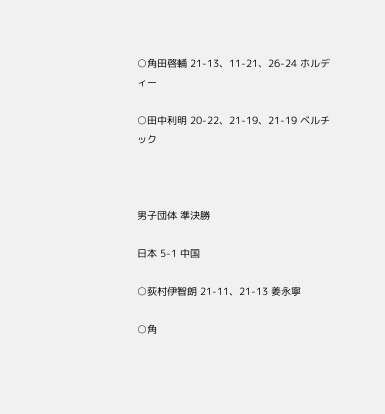○角田啓輔 21-13、11-21、26-24 ホルディー

○田中利明 20-22、21-19、21-19 ベルチック



男子団体 準決勝

日本 5-1 中国

○荻村伊智朗 21-11、21-13 姜永寧

○角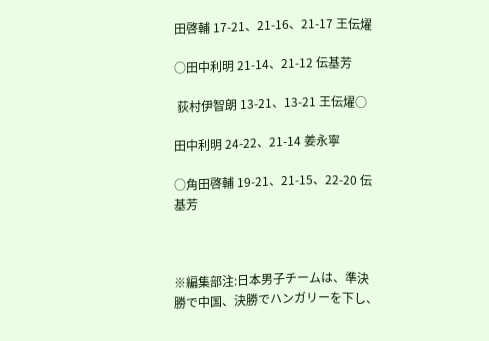田啓輔 17-21、21-16、21-17 王伝燿

○田中利明 21-14、21-12 伝基芳

 荻村伊智朗 13-21、13-21 王伝燿○

田中利明 24-22、21-14 姜永寧

○角田啓輔 19-21、21-15、22-20 伝基芳



※編集部注:日本男子チームは、準決勝で中国、決勝でハンガリーを下し、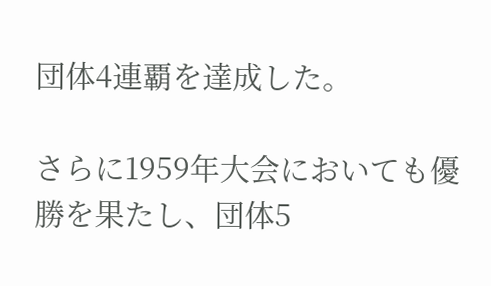団体4連覇を達成した。

さらに1959年大会においても優勝を果たし、団体5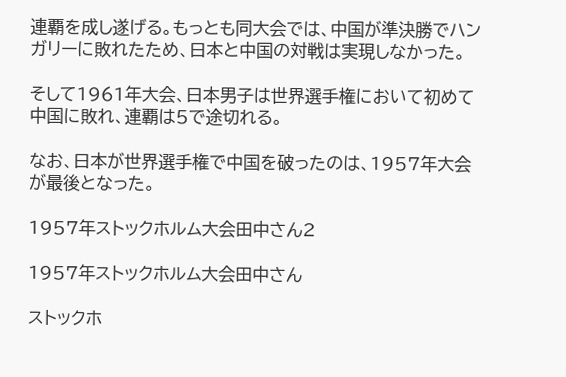連覇を成し遂げる。もっとも同大会では、中国が準決勝でハンガリーに敗れたため、日本と中国の対戦は実現しなかった。

そして1961年大会、日本男子は世界選手権において初めて中国に敗れ、連覇は5で途切れる。

なお、日本が世界選手権で中国を破ったのは、1957年大会が最後となった。

1957年ストックホルム大会田中さん2

1957年ストックホルム大会田中さん

ストックホ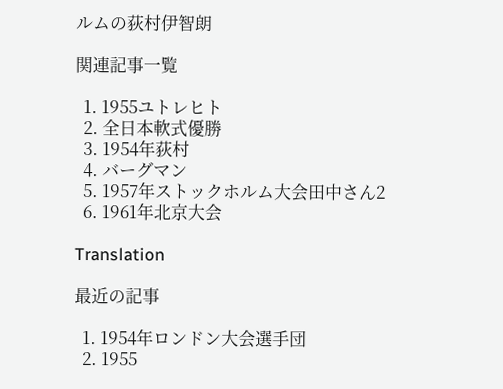ルムの荻村伊智朗

関連記事一覧

  1. 1955ユトレヒト
  2. 全日本軟式優勝
  3. 1954年荻村
  4. バーグマン
  5. 1957年ストックホルム大会田中さん2
  6. 1961年北京大会

Translation

最近の記事

  1. 1954年ロンドン大会選手団
  2. 1955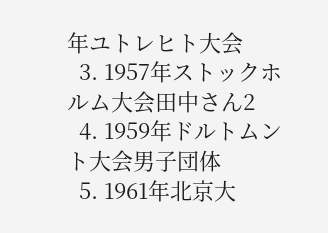年ユトレヒト大会
  3. 1957年ストックホルム大会田中さん2
  4. 1959年ドルトムント大会男子団体
  5. 1961年北京大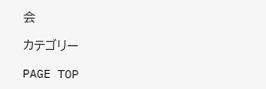会

カテゴリー

PAGE TOP